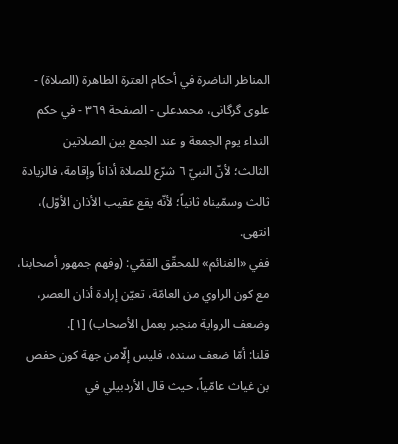المناظر الناضرة في أحکام العترة الطاهرة (الصلاة) - علوی گرگانی، محمدعلی - الصفحة ٣٦٩ - في حكم النداء يوم الجمعة و عند الجمع بين الصلاتين
الثالث؛ لأنّ النبيّ ٦ شرّع للصلاة أذاناً وإقامة، فالزيادة ثالث وسمّيناه ثانياً؛ لأنّه يقع عقيب الأذان الأوّل)، انتهى.
ففي «الغنائم» للمحقّق القمّي: (وفهم جمهور أصحابنا، مع كون الراوي من العامّة، تعيّن إرادة أذان العصر، وضعف الرواية منجبر بعمل الأصحاب) [١].
قلنا: أمّا ضعف سنده، فليس إلّامن جهة كون حفص بن غياث عامّياً، حيث قال الأردبيلي في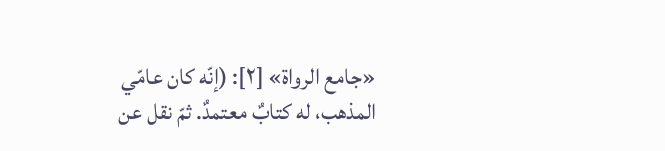«جامع الرواة» [٢]: (إنّه كان عامّي المذهب، له كتابٌ معتمدٌ. ثمّ نقل عن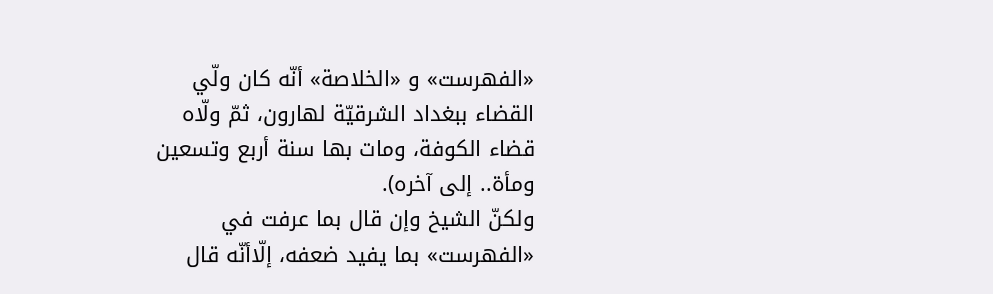«الفهرست» و «الخلاصة» أنّه كان ولّي القضاء ببغداد الشرقيّة لهارون، ثمّ ولّاه قضاء الكوفة، ومات بها سنة أربع وتسعين ومأة.. إلى آخره).
ولكنّ الشيخ وإن قال بما عرفت في «الفهرست» بما يفيد ضعفه، إلّاأنّه قال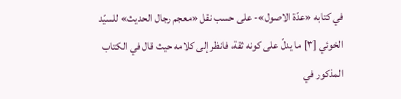في كتابه «عدّة الاصول»- على حسب نقل «معجم رجال الحديث» للسيّد الخوئي [٣] ما يدلّ على كونه ثقة، فانظر إلى كلامه حيث قال في الكتاب المذكور في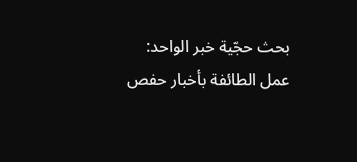بحث حجّية خبر الواحد:
عمل الطائفة بأخبار حفص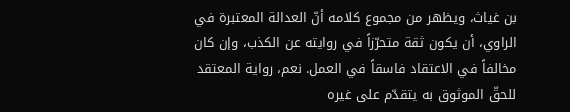بن غياث، ويظهر من مجموع كلامه أنّ العدالة المعتبرة في الراوي، أن يكون ثقة متحرّزاً في روايته عن الكذب، وإن كان مخالفاً في الاعتقاد فاسقاً في العمل. نعم، رواية المعتقد للحقّ الموثوق به يتقدّم على غيره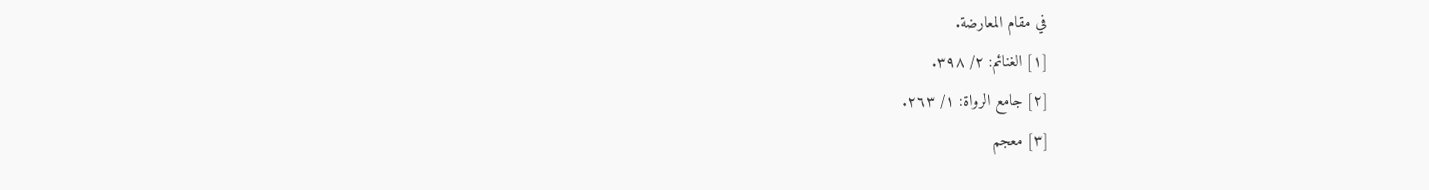في مقام المعارضة.
[١] الغنائم: ٢/ ٣٩٨.
[٢] جامع الرواة: ١/ ٢٦٣.
[٣] معجم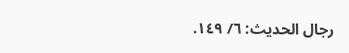رجال الحديث: ٦/ ١٤٩.